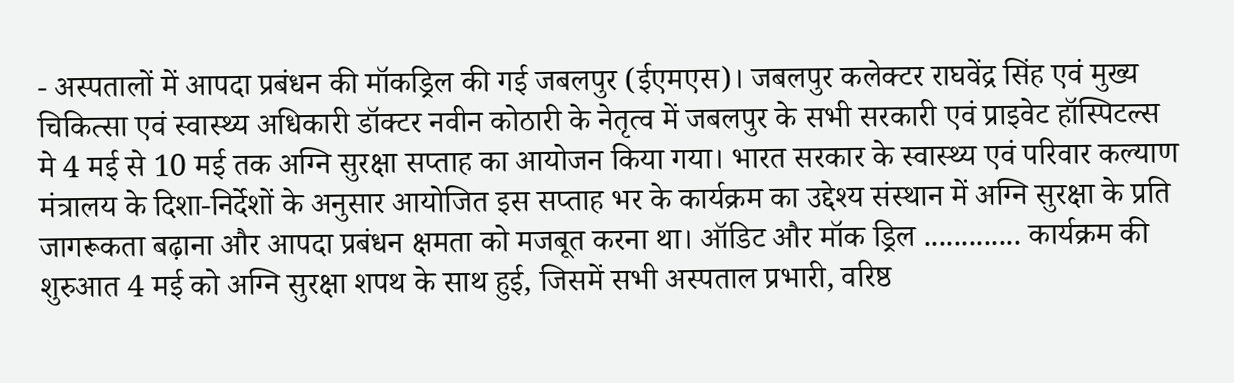- अस्पतालों में आपदा प्रबंधन की मॉकड्रिल की गई जबलपुर (ईएमएस)। जबलपुर कलेक्टर राघवेंद्र सिंह एवं मुख्य चिकित्सा एवं स्वास्थ्य अधिकारी डॉक्टर नवीन कोठारी के नेतृत्व में जबलपुर के सभी सरकारी एवं प्राइवेट हॉस्पिटल्स मे 4 मई से 10 मई तक अग्नि सुरक्षा सप्ताह का आयोजन किया गया। भारत सरकार के स्वास्थ्य एवं परिवार कल्याण मंत्रालय के दिशा-निर्देशों के अनुसार आयोजित इस सप्ताह भर के कार्यक्रम का उद्देश्य संस्थान में अग्नि सुरक्षा के प्रति जागरूकता बढ़ाना और आपदा प्रबंधन क्षमता को मजबूत करना था। ऑडिट और मॉक ड्रिल ............. कार्यक्रम की शुरुआत 4 मई को अग्नि सुरक्षा शपथ के साथ हुई, जिसमें सभी अस्पताल प्रभारी, वरिष्ठ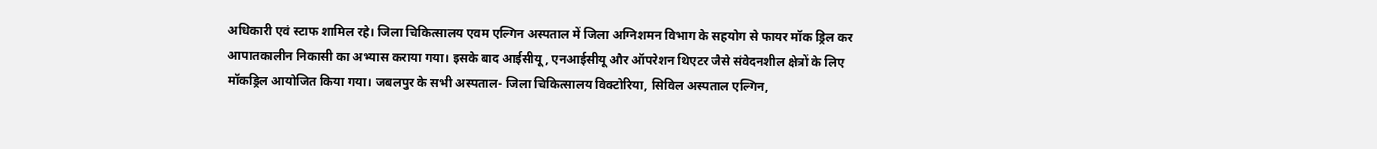अधिकारी एवं स्टाफ शामिल रहे। जिला चिकित्सालय एवम एल्गिन अस्पताल में जिला अग्निशमन विभाग के सहयोग से फायर मॉक ड्रिल कर आपातकालीन निकासी का अभ्यास कराया गया। इसके बाद आईसीयू, एनआईसीयू और ऑपरेशन थिएटर जैसे संवेदनशील क्षेत्रों के लिए मॉकड्रिल आयोजित किया गया। जबलपुर के सभी अस्पताल- जिला चिकित्सालय विक्टोरिया, सिविल अस्पताल एल्गिन,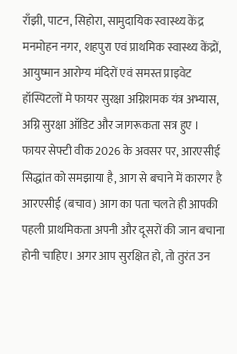राँझी, पाटन, सिहोरा, सामुदायिक स्वास्थ्य केंद्र मनमोहन नगर, शहपुरा एवं प्राथमिक स्वास्थ्य केंद्रों, आयुष्मान आरोग्य मंदिरों एवं समस्त प्राइवेट हॉस्पिटलों मे फायर सुरक्षा अग्निशमक यंत्र अभ्यास, अग्नि सुरक्षा ऑडिट और जागरूकता सत्र हुए । फायर सेफ्टी वीक 2026 के अवसर पर, आरएसीई सिद्धांत को समझाया है, आग से बचाने में कारगर है आरएसीई (बचाव) आग का पता चलते ही आपकी पहली प्राथमिकता अपनी और दूसरों की जान बचाना होनी चाहिए। अगर आप सुरक्षित हो, तो तुरंत उन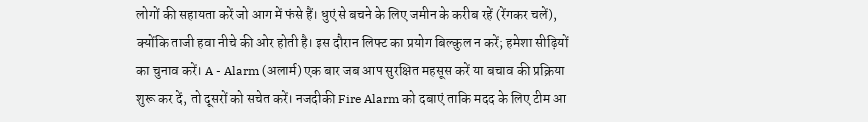लोगों की सहायता करें जो आग में फंसे हैं। धुएं से बचने के लिए जमीन के करीब रहें (रेंगकर चलें), क्योंकि ताजी हवा नीचे की ओर होती है। इस दौरान लिफ्ट का प्रयोग बिल्कुल न करें; हमेशा सीढ़ियों का चुनाव करें। A - Alarm (अलार्म) एक बार जब आप सुरक्षित महसूस करें या बचाव की प्रक्रिया शुरू कर दें, तो दूसरों को सचेत करें। नजदीकी Fire Alarm को दबाएं ताकि मदद के लिए टीम आ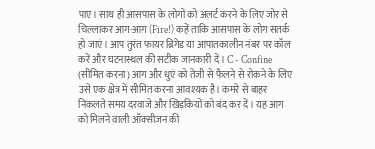पाए। साथ ही आसपास के लोगों को अलर्ट करने के लिए जोर से चिल्लाकर आग-आग (Fire!) कहें ताकि आसपास के लोग सतर्क हो जाएं। आप तुरंत फायर ब्रिगेड या आपातकालीन नंबर पर कॉल करें और घटनास्थल की सटीक जानकारी दें। C - Confine (सीमित करना) आग और धुएं को तेजी से फैलने से रोकने के लिए उसे एक क्षेत्र में सीमित करना आवश्यक है। कमरे से बाहर निकलते समय दरवाजे और खिड़कियों को बंद कर दें। यह आग को मिलने वाली ऑक्सीजन की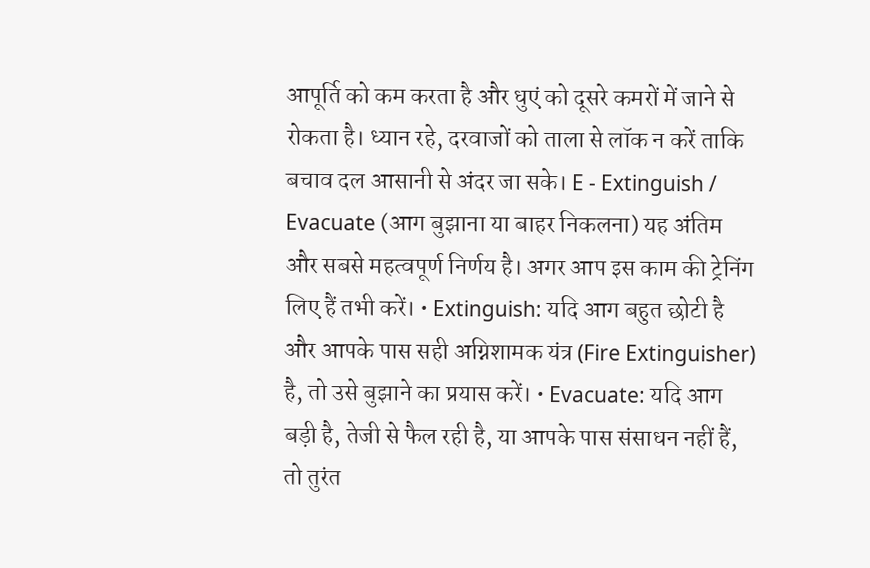आपूर्ति को कम करता है और धुएं को दूसरे कमरों में जाने से रोकता है। ध्यान रहे, दरवाजों को ताला से लॉक न करें ताकि बचाव दल आसानी से अंदर जा सके। E - Extinguish / Evacuate (आग बुझाना या बाहर निकलना) यह अंतिम और सबसे महत्वपूर्ण निर्णय है। अगर आप इस काम की ट्रेनिंग लिए हैं तभी करें। • Extinguish: यदि आग बहुत छोटी है और आपके पास सही अग्निशामक यंत्र (Fire Extinguisher) है, तो उसे बुझाने का प्रयास करें। • Evacuate: यदि आग बड़ी है, तेजी से फैल रही है, या आपके पास संसाधन नहीं हैं, तो तुरंत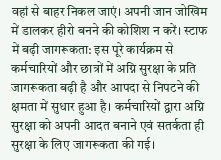वहां से बाहर निकल जाएं। अपनी जान जोखिम में डालकर हीरो बनने की कोशिश न करें। स्टाफ में बढ़ी जागरूकता: इस पूरे कार्यक्रम से कर्मचारियों और छात्रों में अग्नि सुरक्षा के प्रति जागरूकता बढ़ी है और आपदा से निपटने की क्षमता में सुधार हुआ है। कर्मचारियों द्वारा अग्नि सुरक्षा को अपनी आदत बनाने एवं सतर्कता ही सुरक्षा के लिए जागरूकता की गई।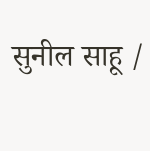सुनील साहू /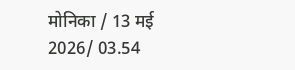मोनिका / 13 मई 2026/ 03.54